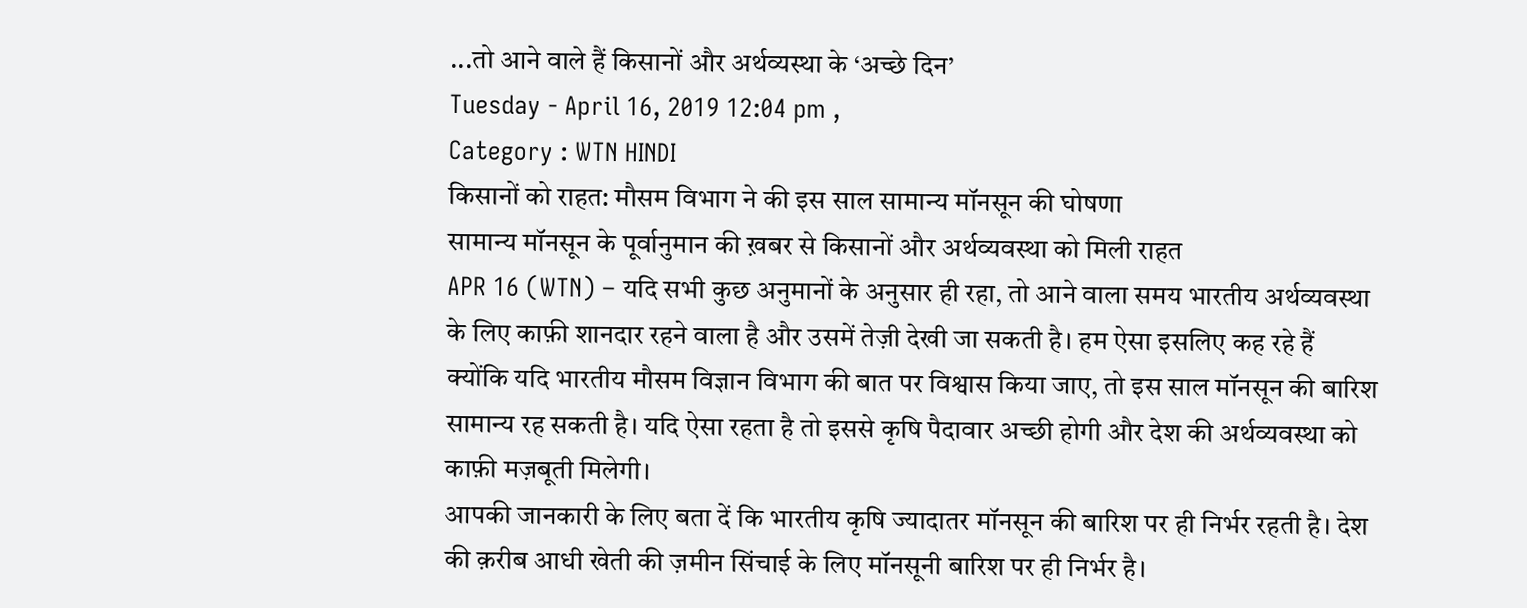...तो आने वाले हैं किसानों और अर्थव्यस्था के ‘अच्छे दिन’
Tuesday - April 16, 2019 12:04 pm ,
Category : WTN HINDI
किसानों को राहत: मौसम विभाग ने की इस साल सामान्य मॉनसून की घोषणा
सामान्य मॉनसून के पूर्वानुमान की ख़बर से किसानों और अर्थव्यवस्था को मिली राहत
APR 16 (WTN) – यदि सभी कुछ अनुमानों के अनुसार ही रहा, तो आने वाला समय भारतीय अर्थव्यवस्था के लिए काफ़ी शानदार रहने वाला है और उसमें तेज़ी देखी जा सकती है। हम ऐसा इसलिए कह रहे हैं क्योंकि यदि भारतीय मौसम विज्ञान विभाग की बात पर विश्वास किया जाए, तो इस साल मॉनसून की बारिश सामान्य रह सकती है। यदि ऐसा रहता है तो इससे कृषि पैदावार अच्छी होगी और देश की अर्थव्यवस्था को काफ़ी मज़बूती मिलेगी।
आपकी जानकारी के लिए बता दें कि भारतीय कृषि ज्यादातर मॉनसून की बारिश पर ही निर्भर रहती है। देश की क़रीब आधी खेती की ज़मीन सिंचाई के लिए मॉनसूनी बारिश पर ही निर्भर है।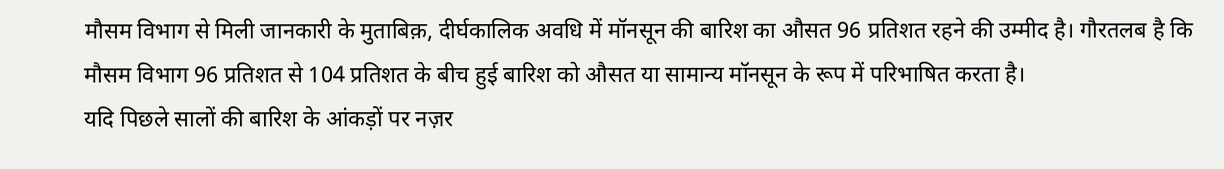मौसम विभाग से मिली जानकारी के मुताबिक़, दीर्घकालिक अवधि में मॉनसून की बारिश का औसत 96 प्रतिशत रहने की उम्मीद है। गौरतलब है कि मौसम विभाग 96 प्रतिशत से 104 प्रतिशत के बीच हुई बारिश को औसत या सामान्य मॉनसून के रूप में परिभाषित करता है।
यदि पिछले सालों की बारिश के आंकड़ों पर नज़र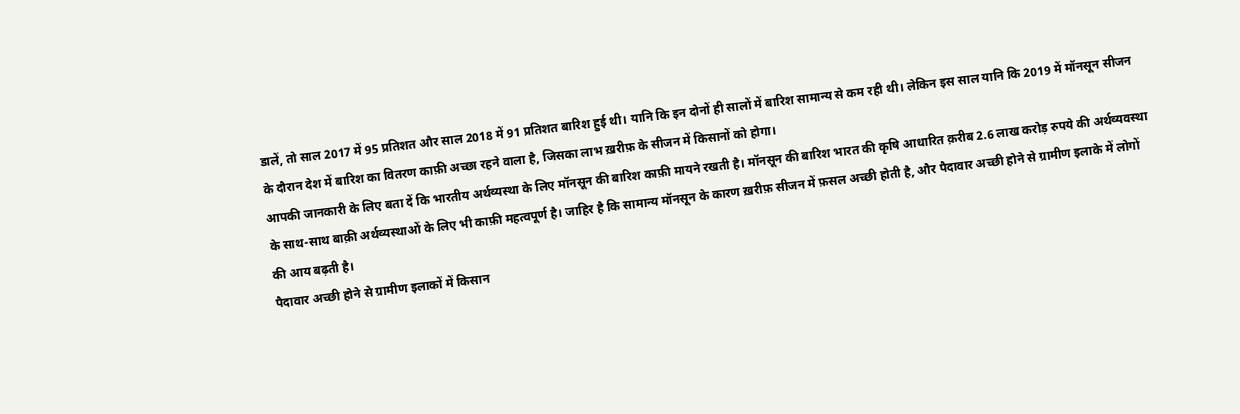डालें, तो साल 2017 में 95 प्रतिशत और साल 2018 में 91 प्रतिशत बारिश हुई थी। यानि कि इन दोनों ही सालों में बारिश सामान्य से कम रही थी। लेकिन इस साल यानि कि 2019 में मॉनसून सीजन के दौरान देश में बारिश का वितरण काफ़ी अच्छा रहने वाला है, जिसका लाभ ख़रीफ़ के सीजन में किसानों को होगा।
आपकी जानकारी के लिए बता दें कि भारतीय अर्थव्यस्था के लिए मॉनसून की बारिश काफ़ी मायने रखती है। मॉनसून की बारिश भारत की कृषि आधारित क़रीब 2.6 लाख करोड़ रुपये की अर्थव्यवस्था के साथ-साथ बाक़ी अर्थव्यस्थाओं के लिए भी काफ़ी महत्वपूर्ण है। जाहिर है कि सामान्य मॉनसून के कारण ख़रीफ़ सीजन में फ़सल अच्छी होती है, और पैदावार अच्छी होने से ग्रामीण इलाके में लोगों की आय बढ़ती है।
पैदावार अच्छी होने से ग्रामीण इलाकों में किसान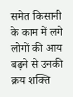समेत किसानी के काम में लगे लोगों की आय बढ़ने से उनकी क्रय शक्ति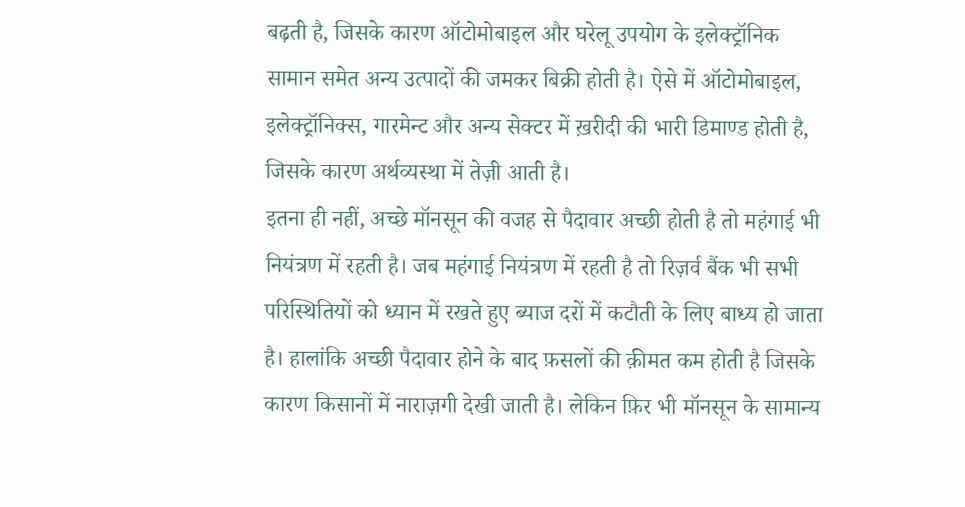बढ़ती है, जिसके कारण ऑटोमोबाइल और घरेलू उपयोग के इलेक्ट्रॉनिक सामान समेत अन्य उत्पादों की जमकर बिक्री होती है। ऐसे में ऑटोमोबाइल, इलेक्ट्रॉनिक्स, गारमेन्ट और अन्य सेक्टर में ख़रीदी की भारी डिमाण्ड होती है, जिसके कारण अर्थव्यस्था में तेज़ी आती है।
इतना ही नहीं, अच्छे मॉनसून की वजह से पैदावार अच्छी होती है तो महंगाई भी नियंत्रण में रहती है। जब महंगाई नियंत्रण में रहती है तो रिज़र्व बैंक भी सभी परिस्थितियों को ध्यान में रखते हुए ब्याज दरों में कटौती के लिए बाध्य हो जाता है। हालांकि अच्छी पैदावार होने के बाद फ़सलों की क़ीमत कम होती है जिसके कारण किसानों में नाराज़गी देखी जाती है। लेकिन फ़िर भी मॉनसून के सामान्य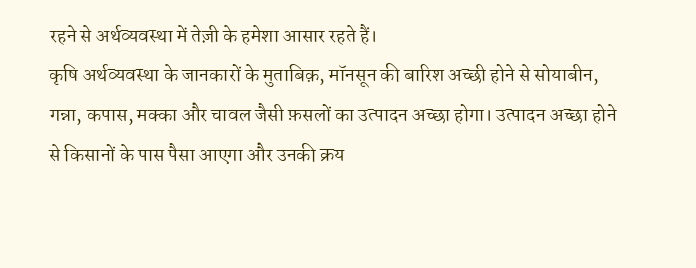रहने से अर्थव्यवस्था में तेज़ी के हमेशा आसार रहते हैं।
कृषि अर्थव्यवस्था के जानकारों के मुताबिक़, मॉनसून की बारिश अच्छी होने से सोयाबीन, गन्ना, कपास, मक्का और चावल जैसी फ़सलों का उत्पादन अच्छा होगा। उत्पादन अच्छा होने से किसानों के पास पैसा आएगा और उनकी क्रय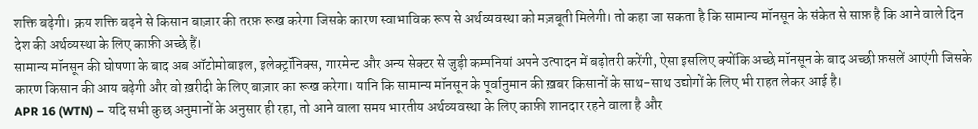शक्ति बढ़ेगी। क्रय शक्ति बढ़ने से किसान बाज़ार की तरफ़ रूख करेगा जिसके कारण स्वाभाविक रूप से अर्थव्यवस्था को मज़बूती मिलेगी। तो कहा जा सकता है कि सामान्य मॉनसून के संकेत से साफ़ है कि आने वाले दिन देश की अर्थव्यस्था के लिए काफ़ी अच्छे हैं।
सामान्य मॉनसून की घोषणा के बाद अब ऑटोमोबाइल, इलेक्ट्रॉनिक्स, गारमेन्ट और अन्य सेक्टर से जुड़ी कम्पनियां अपने उत्पादन में बढ़ोतरी करेंगी, ऐसा इसलिए क्योंकि अच्छे मॉनसून के बाद अच्छी फ़सलें आएंगी जिसके कारण किसान की आय बढ़ेगी और वो ख़रीदी के लिए बाज़ार का रूख करेगा। यानि कि सामान्य मॉनसून के पूर्वानुमान की ख़बर किसानों के साथ-साथ उद्योगों के लिए भी राहत लेकर आई है।
APR 16 (WTN) – यदि सभी कुछ अनुमानों के अनुसार ही रहा, तो आने वाला समय भारतीय अर्थव्यवस्था के लिए काफ़ी शानदार रहने वाला है और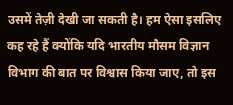उसमें तेज़ी देखी जा सकती है। हम ऐसा इसलिए कह रहे हैं क्योंकि यदि भारतीय मौसम विज्ञान विभाग की बात पर विश्वास किया जाए, तो इस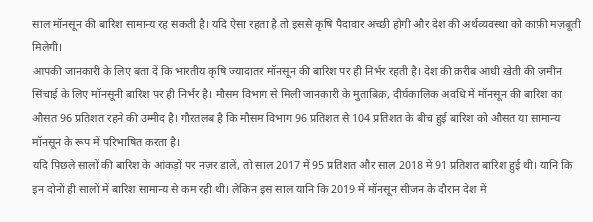साल मॉनसून की बारिश सामान्य रह सकती है। यदि ऐसा रहता है तो इससे कृषि पैदावार अच्छी होगी और देश की अर्थव्यवस्था को काफ़ी मज़बूती मिलेगी।
आपकी जानकारी के लिए बता दें कि भारतीय कृषि ज्यादातर मॉनसून की बारिश पर ही निर्भर रहती है। देश की क़रीब आधी खेती की ज़मीन सिंचाई के लिए मॉनसूनी बारिश पर ही निर्भर है। मौसम विभाग से मिली जानकारी के मुताबिक़, दीर्घकालिक अवधि में मॉनसून की बारिश का औसत 96 प्रतिशत रहने की उम्मीद है। गौरतलब है कि मौसम विभाग 96 प्रतिशत से 104 प्रतिशत के बीच हुई बारिश को औसत या सामान्य मॉनसून के रूप में परिभाषित करता है।
यदि पिछले सालों की बारिश के आंकड़ों पर नज़र डालें, तो साल 2017 में 95 प्रतिशत और साल 2018 में 91 प्रतिशत बारिश हुई थी। यानि कि इन दोनों ही सालों में बारिश सामान्य से कम रही थी। लेकिन इस साल यानि कि 2019 में मॉनसून सीजन के दौरान देश में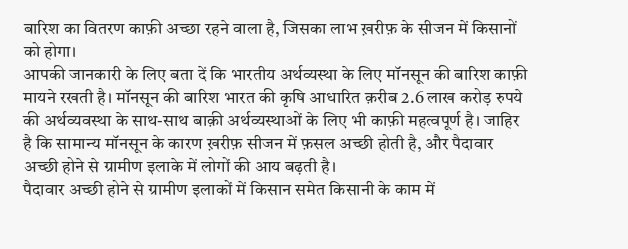बारिश का वितरण काफ़ी अच्छा रहने वाला है, जिसका लाभ ख़रीफ़ के सीजन में किसानों को होगा।
आपकी जानकारी के लिए बता दें कि भारतीय अर्थव्यस्था के लिए मॉनसून की बारिश काफ़ी मायने रखती है। मॉनसून की बारिश भारत की कृषि आधारित क़रीब 2.6 लाख करोड़ रुपये की अर्थव्यवस्था के साथ-साथ बाक़ी अर्थव्यस्थाओं के लिए भी काफ़ी महत्वपूर्ण है। जाहिर है कि सामान्य मॉनसून के कारण ख़रीफ़ सीजन में फ़सल अच्छी होती है, और पैदावार अच्छी होने से ग्रामीण इलाके में लोगों की आय बढ़ती है।
पैदावार अच्छी होने से ग्रामीण इलाकों में किसान समेत किसानी के काम में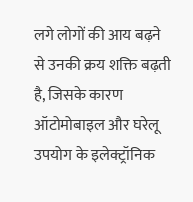लगे लोगों की आय बढ़ने से उनकी क्रय शक्ति बढ़ती है, जिसके कारण ऑटोमोबाइल और घरेलू उपयोग के इलेक्ट्रॉनिक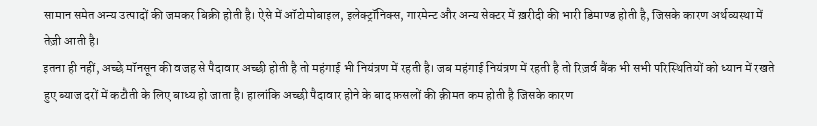सामान समेत अन्य उत्पादों की जमकर बिक्री होती है। ऐसे में ऑटोमोबाइल, इलेक्ट्रॉनिक्स, गारमेन्ट और अन्य सेक्टर में ख़रीदी की भारी डिमाण्ड होती है, जिसके कारण अर्थव्यस्था में तेज़ी आती है।
इतना ही नहीं, अच्छे मॉनसून की वजह से पैदावार अच्छी होती है तो महंगाई भी नियंत्रण में रहती है। जब महंगाई नियंत्रण में रहती है तो रिज़र्व बैंक भी सभी परिस्थितियों को ध्यान में रखते हुए ब्याज दरों में कटौती के लिए बाध्य हो जाता है। हालांकि अच्छी पैदावार होने के बाद फ़सलों की क़ीमत कम होती है जिसके कारण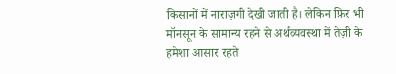किसानों में नाराज़गी देखी जाती है। लेकिन फ़िर भी मॉनसून के सामान्य रहने से अर्थव्यवस्था में तेज़ी के हमेशा आसार रहते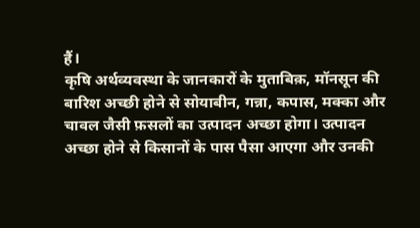हैं।
कृषि अर्थव्यवस्था के जानकारों के मुताबिक़, मॉनसून की बारिश अच्छी होने से सोयाबीन, गन्ना, कपास, मक्का और चावल जैसी फ़सलों का उत्पादन अच्छा होगा। उत्पादन अच्छा होने से किसानों के पास पैसा आएगा और उनकी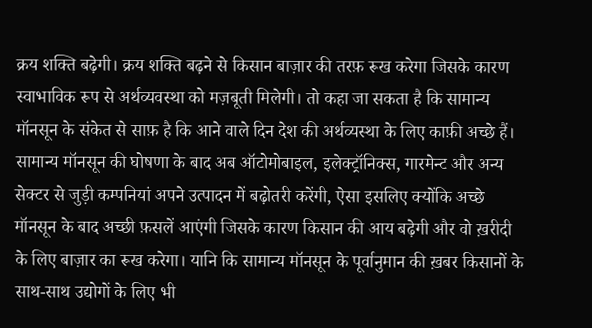क्रय शक्ति बढ़ेगी। क्रय शक्ति बढ़ने से किसान बाज़ार की तरफ़ रूख करेगा जिसके कारण स्वाभाविक रूप से अर्थव्यवस्था को मज़बूती मिलेगी। तो कहा जा सकता है कि सामान्य मॉनसून के संकेत से साफ़ है कि आने वाले दिन देश की अर्थव्यस्था के लिए काफ़ी अच्छे हैं।
सामान्य मॉनसून की घोषणा के बाद अब ऑटोमोबाइल, इलेक्ट्रॉनिक्स, गारमेन्ट और अन्य सेक्टर से जुड़ी कम्पनियां अपने उत्पादन में बढ़ोतरी करेंगी, ऐसा इसलिए क्योंकि अच्छे मॉनसून के बाद अच्छी फ़सलें आएंगी जिसके कारण किसान की आय बढ़ेगी और वो ख़रीदी के लिए बाज़ार का रूख करेगा। यानि कि सामान्य मॉनसून के पूर्वानुमान की ख़बर किसानों के साथ-साथ उद्योगों के लिए भी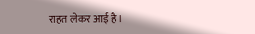राहत लेकर आई है।